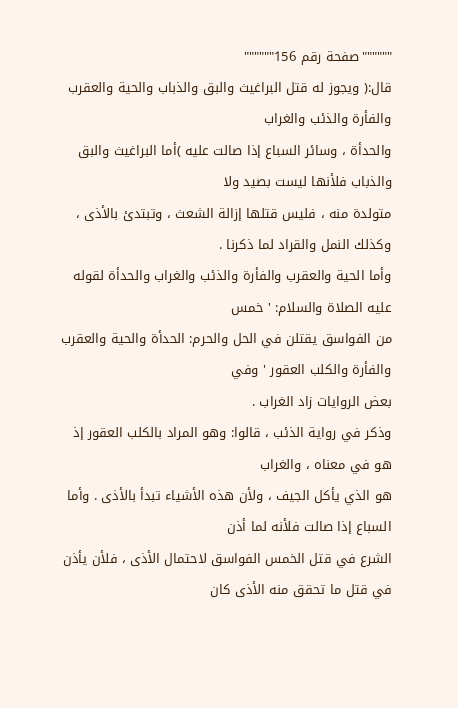""""""صفحة رقم 156""""""
قال:( ويجوز له قتل البراغيث والبق والذباب والحية والعقرب والفأرة والذئب والغراب
والحدأة ، وسائر السباع إذا صالت عليه )أما البراغيث والبق والذباب فلأنها ليست بصيد ولا
متولدة منه ، فليس قتلها إزالة الشعث ، وتبتدئ بالأذى ، وكذلك النمل والقراد لما ذكرنا .
وأما الحية والعقرب والفأرة والذئب والغراب والحدأة لقوله عليه الصلاة والسلام: ' خمس
من الفواسق يقتلن في الحل والحرم: الحدأة والحية والعقرب والفأرة والكلب العقور ' وفي
بعض الروايات زاد الغراب .
وذكر في رواية الذئب ، قالوا: وهو المراد بالكلب العقور إذ هو في معناه ، والغراب
هو الذي يأكل الجيف ، ولأن هذه الأشياء تبدأ بالأذى . وأما السباع إذا صالت فلأنه لما أذن
الشرع في قتل الخمس الفواسق لاحتمال الأذى ، فلأن يأذن في قتل ما تحقق منه الأذى كان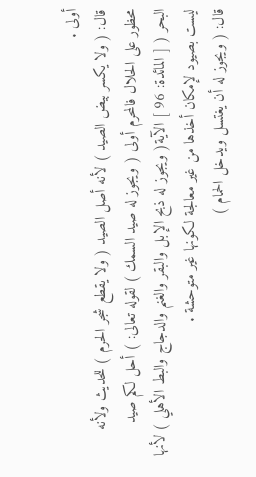أولى .
قال: ( ولا يكسر بيض الصيد ) لأنه أصل الصيد ( ولا يقطع شجر الحرم ) للحديث ولأنه
محظور على الحلال فالمحرم أولى ( ويجوز له صيد السمك ) لقوله تعالى: ) أحل لكم صيد
البحر ( [ المائدة: 96 ] الآية( ويجوز له ذبح الإبل والبقر والغنم والدجاج والبط الأهلي ) لأنها
ليست بصيود لإمكان أخذها من غير معالجة لكونها غير متوحشة .
قال: ( ويجوز له أن يغتسل ويدخل الحمام )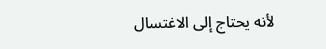لأنه يحتاج إلى الاغتسال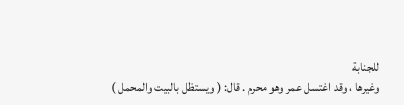للجنابة
وغيرها ، وقد اغتسل عمر وهو محرم . قال: ( ويستظل بالبيت والمحمل )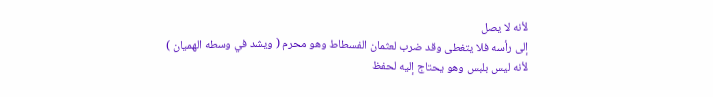لأنه لا يصل
إلى رأسه فلا يتغطى وقد ضرب لعثمان الفسطاط وهو محرم ( ويشد في وسطه الهميان )
لأنه ليس بلبس وهو يحتاج إليه لحفظ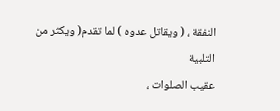النفقة ، ( ويقاتل عدوه ) لما تقدم( ويكثر من التلبية
عقيب الصلوات ،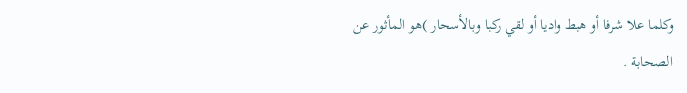وكلما علا شرفا أو هبط واديا أو لقي ركبا وبالأسحار )هو المأثور عن
الصحابة .